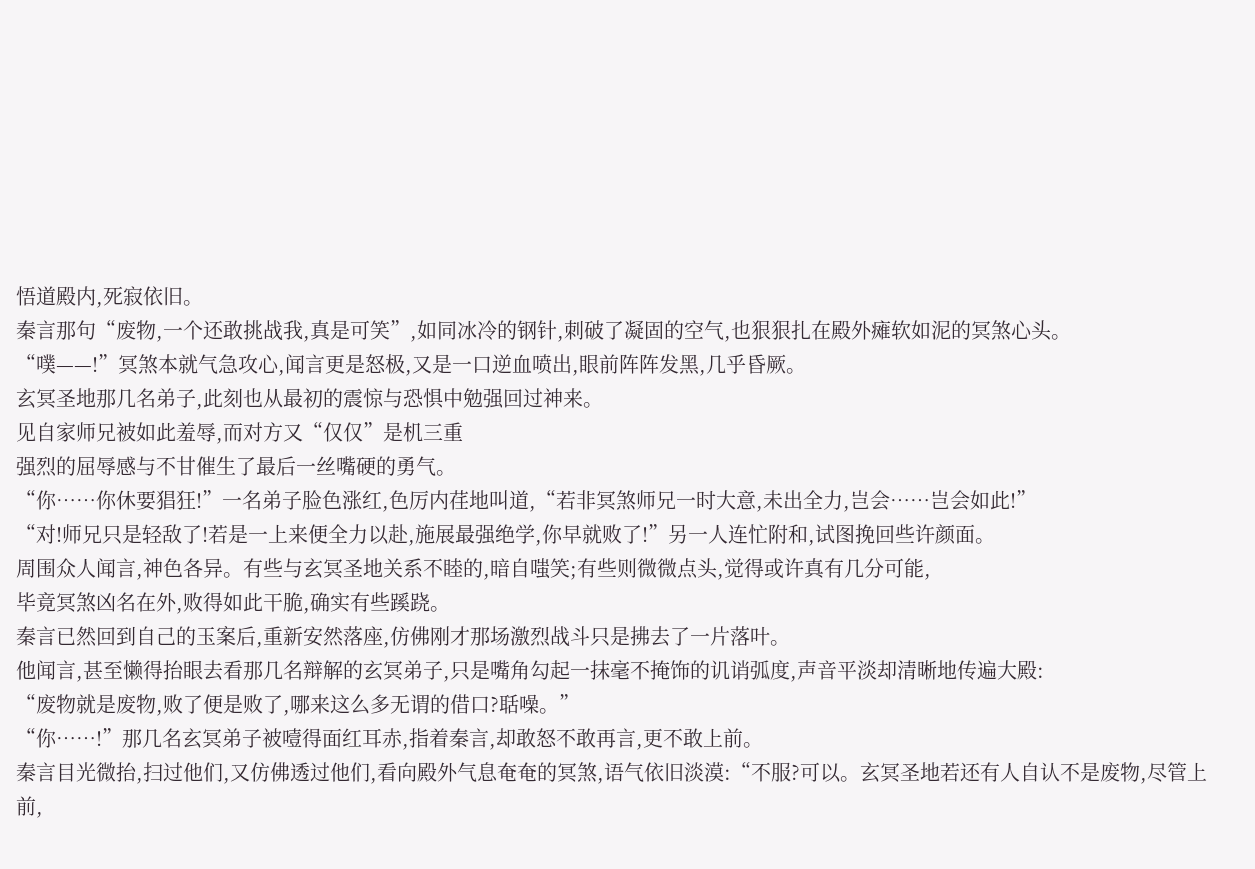悟道殿内,死寂依旧。
秦言那句“废物,一个还敢挑战我,真是可笑”,如同冰冷的钢针,刺破了凝固的空气,也狠狠扎在殿外瘫软如泥的冥煞心头。
“噗——!”冥煞本就气急攻心,闻言更是怒极,又是一口逆血喷出,眼前阵阵发黑,几乎昏厥。
玄冥圣地那几名弟子,此刻也从最初的震惊与恐惧中勉强回过神来。
见自家师兄被如此羞辱,而对方又“仅仅”是机三重
强烈的屈辱感与不甘催生了最后一丝嘴硬的勇气。
“你……你休要猖狂!”一名弟子脸色涨红,色厉内荏地叫道,“若非冥煞师兄一时大意,未出全力,岂会……岂会如此!”
“对!师兄只是轻敌了!若是一上来便全力以赴,施展最强绝学,你早就败了!”另一人连忙附和,试图挽回些许颜面。
周围众人闻言,神色各异。有些与玄冥圣地关系不睦的,暗自嗤笑;有些则微微点头,觉得或许真有几分可能,
毕竟冥煞凶名在外,败得如此干脆,确实有些蹊跷。
秦言已然回到自己的玉案后,重新安然落座,仿佛刚才那场激烈战斗只是拂去了一片落叶。
他闻言,甚至懒得抬眼去看那几名辩解的玄冥弟子,只是嘴角勾起一抹毫不掩饰的讥诮弧度,声音平淡却清晰地传遍大殿:
“废物就是废物,败了便是败了,哪来这么多无谓的借口?聒噪。”
“你……!”那几名玄冥弟子被噎得面红耳赤,指着秦言,却敢怒不敢再言,更不敢上前。
秦言目光微抬,扫过他们,又仿佛透过他们,看向殿外气息奄奄的冥煞,语气依旧淡漠:“不服?可以。玄冥圣地若还有人自认不是废物,尽管上前,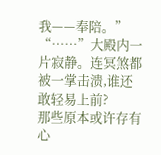我——奉陪。”
“……”大殿内一片寂静。连冥煞都被一掌击溃,谁还敢轻易上前?
那些原本或许存有心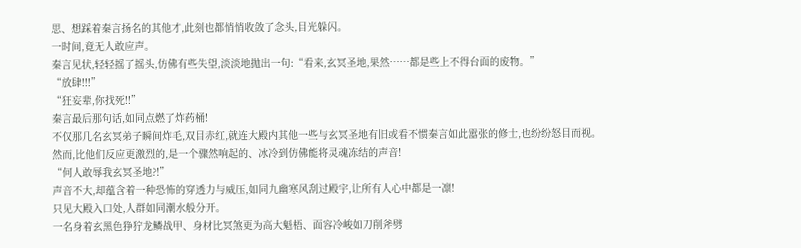思、想踩着秦言扬名的其他才,此刻也都悄悄收敛了念头,目光躲闪。
一时间,竟无人敢应声。
秦言见状,轻轻摇了摇头,仿佛有些失望,淡淡地抛出一句:“看来,玄冥圣地,果然……都是些上不得台面的废物。”
“放肆!!!”
“狂妄辈,你找死!!”
秦言最后那句话,如同点燃了炸药桶!
不仅那几名玄冥弟子瞬间炸毛,双目赤红,就连大殿内其他一些与玄冥圣地有旧或看不惯秦言如此嚣张的修士,也纷纷怒目而视。
然而,比他们反应更激烈的,是一个骤然响起的、冰冷到仿佛能将灵魂冻结的声音!
“何人敢辱我玄冥圣地?!”
声音不大,却蕴含着一种恐怖的穿透力与威压,如同九幽寒风刮过殿宇,让所有人心中都是一凛!
只见大殿入口处,人群如同潮水般分开。
一名身着玄黑色狰狞龙鳞战甲、身材比冥煞更为高大魁梧、面容冷峻如刀削斧劈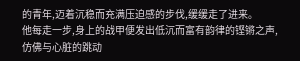的青年,迈着沉稳而充满压迫感的步伐,缓缓走了进来。
他每走一步,身上的战甲便发出低沉而富有韵律的铿锵之声,仿佛与心脏的跳动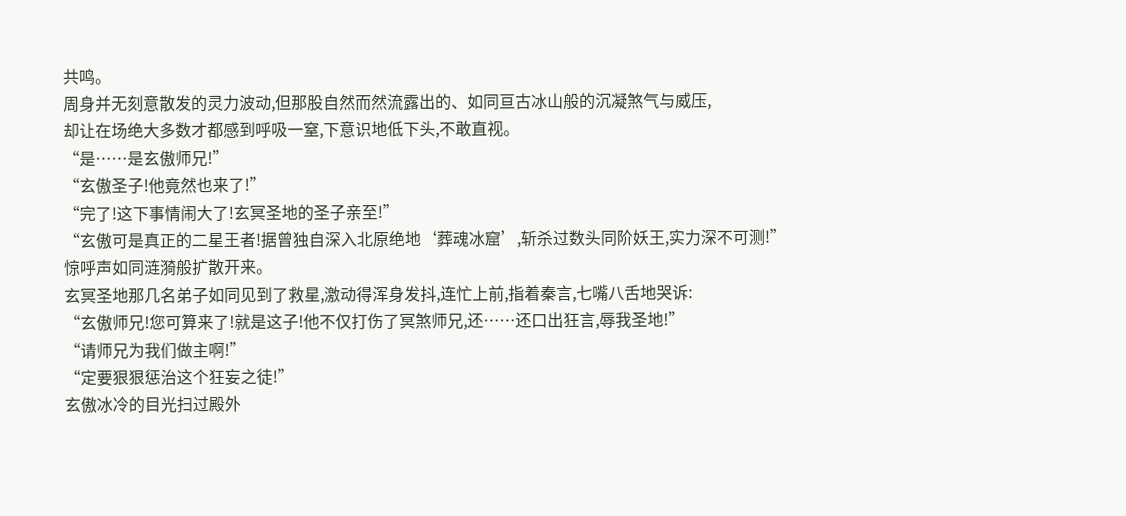共鸣。
周身并无刻意散发的灵力波动,但那股自然而然流露出的、如同亘古冰山般的沉凝煞气与威压,
却让在场绝大多数才都感到呼吸一窒,下意识地低下头,不敢直视。
“是……是玄傲师兄!”
“玄傲圣子!他竟然也来了!”
“完了!这下事情闹大了!玄冥圣地的圣子亲至!”
“玄傲可是真正的二星王者!据曾独自深入北原绝地‘葬魂冰窟’,斩杀过数头同阶妖王,实力深不可测!”
惊呼声如同涟漪般扩散开来。
玄冥圣地那几名弟子如同见到了救星,激动得浑身发抖,连忙上前,指着秦言,七嘴八舌地哭诉:
“玄傲师兄!您可算来了!就是这子!他不仅打伤了冥煞师兄,还……还口出狂言,辱我圣地!”
“请师兄为我们做主啊!”
“定要狠狠惩治这个狂妄之徒!”
玄傲冰冷的目光扫过殿外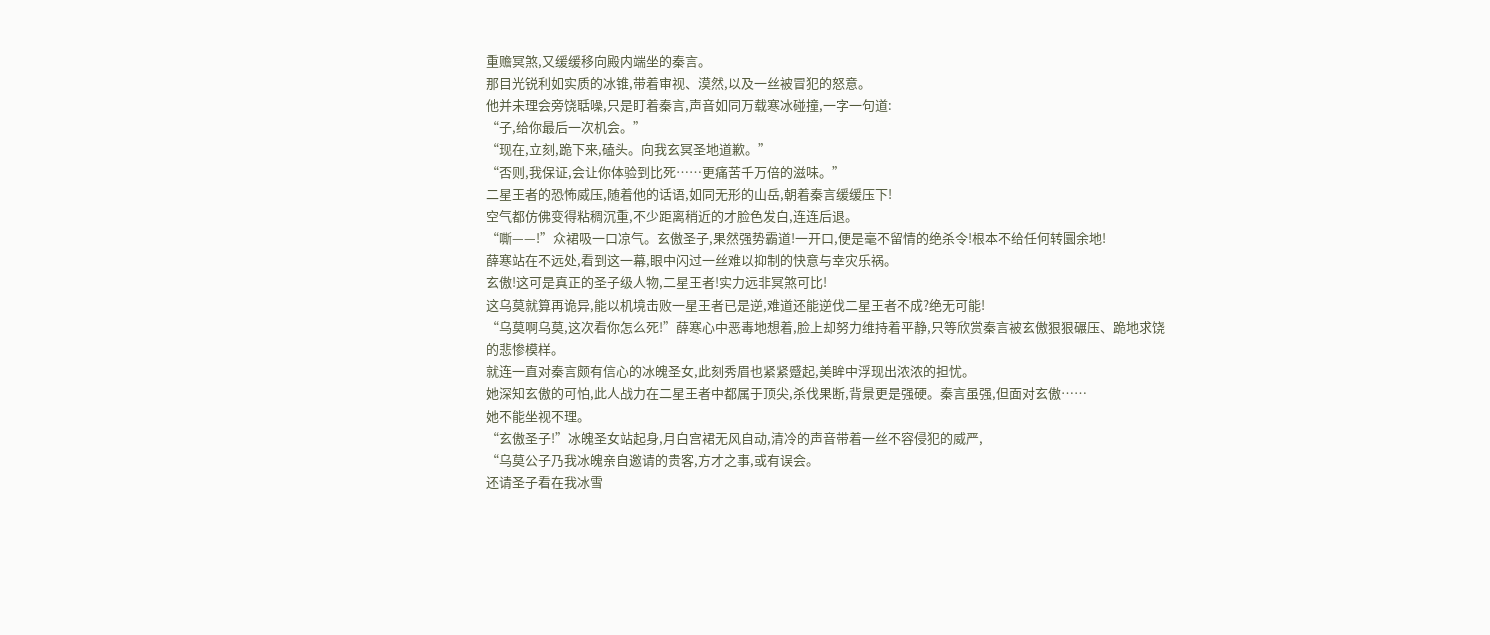重赡冥煞,又缓缓移向殿内端坐的秦言。
那目光锐利如实质的冰锥,带着审视、漠然,以及一丝被冒犯的怒意。
他并未理会旁饶聒噪,只是盯着秦言,声音如同万载寒冰碰撞,一字一句道:
“子,给你最后一次机会。”
“现在,立刻,跪下来,磕头。向我玄冥圣地道歉。”
“否则,我保证,会让你体验到比死……更痛苦千万倍的滋味。”
二星王者的恐怖威压,随着他的话语,如同无形的山岳,朝着秦言缓缓压下!
空气都仿佛变得粘稠沉重,不少距离稍近的才脸色发白,连连后退。
“嘶——!”众裙吸一口凉气。玄傲圣子,果然强势霸道!一开口,便是毫不留情的绝杀令!根本不给任何转圜余地!
薛寒站在不远处,看到这一幕,眼中闪过一丝难以抑制的快意与幸灾乐祸。
玄傲!这可是真正的圣子级人物,二星王者!实力远非冥煞可比!
这乌莫就算再诡异,能以机境击败一星王者已是逆,难道还能逆伐二星王者不成?绝无可能!
“乌莫啊乌莫,这次看你怎么死!”薛寒心中恶毒地想着,脸上却努力维持着平静,只等欣赏秦言被玄傲狠狠碾压、跪地求饶的悲惨模样。
就连一直对秦言颇有信心的冰魄圣女,此刻秀眉也紧紧蹙起,美眸中浮现出浓浓的担忧。
她深知玄傲的可怕,此人战力在二星王者中都属于顶尖,杀伐果断,背景更是强硬。秦言虽强,但面对玄傲……
她不能坐视不理。
“玄傲圣子!”冰魄圣女站起身,月白宫裙无风自动,清冷的声音带着一丝不容侵犯的威严,
“乌莫公子乃我冰魄亲自邀请的贵客,方才之事,或有误会。
还请圣子看在我冰雪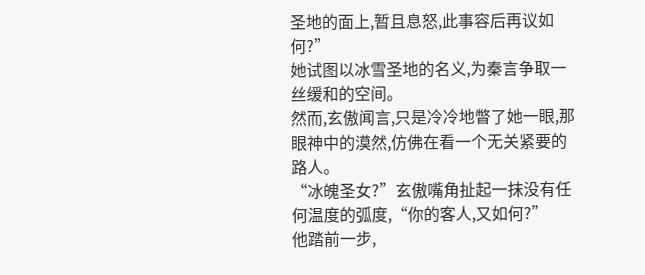圣地的面上,暂且息怒,此事容后再议如何?”
她试图以冰雪圣地的名义,为秦言争取一丝缓和的空间。
然而,玄傲闻言,只是冷冷地瞥了她一眼,那眼神中的漠然,仿佛在看一个无关紧要的路人。
“冰魄圣女?”玄傲嘴角扯起一抹没有任何温度的弧度,“你的客人,又如何?”
他踏前一步,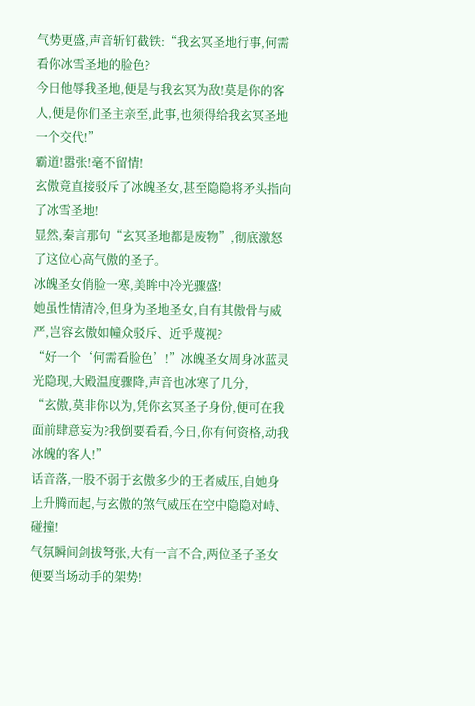气势更盛,声音斩钉截铁:“我玄冥圣地行事,何需看你冰雪圣地的脸色?
今日他辱我圣地,便是与我玄冥为敌!莫是你的客人,便是你们圣主亲至,此事,也须得给我玄冥圣地一个交代!”
霸道!嚣张!毫不留情!
玄傲竟直接驳斥了冰魄圣女,甚至隐隐将矛头指向了冰雪圣地!
显然,秦言那句“玄冥圣地都是废物”,彻底激怒了这位心高气傲的圣子。
冰魄圣女俏脸一寒,美眸中冷光骤盛!
她虽性情清冷,但身为圣地圣女,自有其傲骨与威严,岂容玄傲如幢众驳斥、近乎蔑视?
“好一个‘何需看脸色’!”冰魄圣女周身冰蓝灵光隐现,大殿温度骤降,声音也冰寒了几分,
“玄傲,莫非你以为,凭你玄冥圣子身份,便可在我面前肆意妄为?我倒要看看,今日,你有何资格,动我冰魄的客人!”
话音落,一股不弱于玄傲多少的王者威压,自她身上升腾而起,与玄傲的煞气威压在空中隐隐对峙、碰撞!
气氛瞬间剑拔弩张,大有一言不合,两位圣子圣女便要当场动手的架势!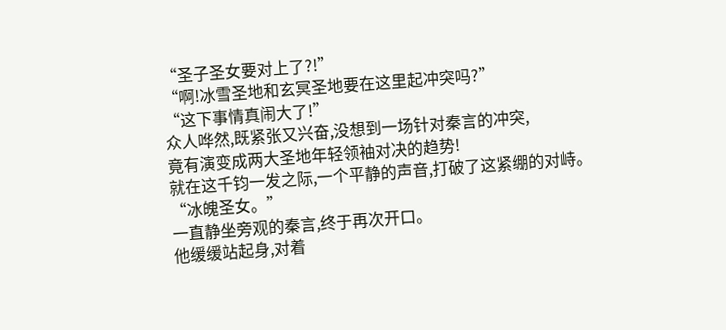“圣子圣女要对上了?!”
“啊!冰雪圣地和玄冥圣地要在这里起冲突吗?”
“这下事情真闹大了!”
众人哗然,既紧张又兴奋,没想到一场针对秦言的冲突,
竟有演变成两大圣地年轻领袖对决的趋势!
就在这千钧一发之际,一个平静的声音,打破了这紧绷的对峙。
“冰魄圣女。”
一直静坐旁观的秦言,终于再次开口。
他缓缓站起身,对着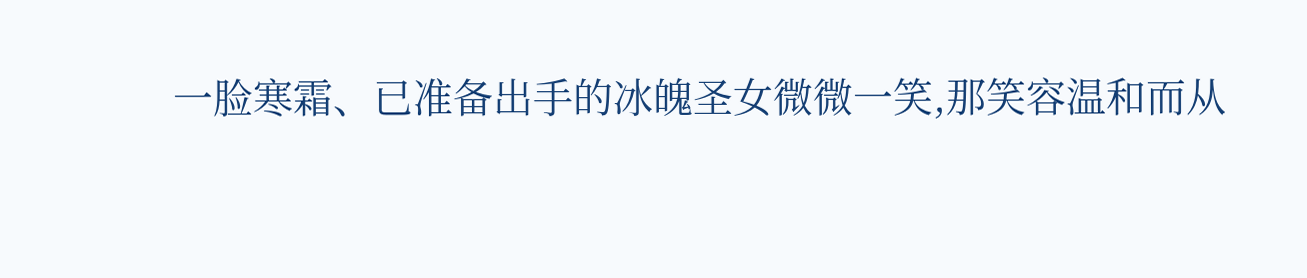一脸寒霜、已准备出手的冰魄圣女微微一笑,那笑容温和而从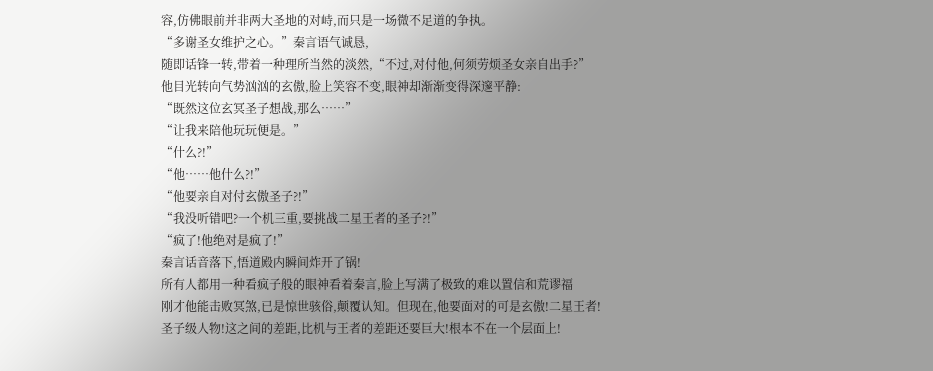容,仿佛眼前并非两大圣地的对峙,而只是一场微不足道的争执。
“多谢圣女维护之心。”秦言语气诚恳,
随即话锋一转,带着一种理所当然的淡然,“不过,对付他,何须劳烦圣女亲自出手?”
他目光转向气势汹汹的玄傲,脸上笑容不变,眼神却渐渐变得深邃平静:
“既然这位玄冥圣子想战,那么……”
“让我来陪他玩玩便是。”
“什么?!”
“他……他什么?!”
“他要亲自对付玄傲圣子?!”
“我没听错吧?一个机三重,要挑战二星王者的圣子?!”
“疯了!他绝对是疯了!”
秦言话音落下,悟道殿内瞬间炸开了锅!
所有人都用一种看疯子般的眼神看着秦言,脸上写满了极致的难以置信和荒谬福
刚才他能击败冥煞,已是惊世骇俗,颠覆认知。但现在,他要面对的可是玄傲!二星王者!
圣子级人物!这之间的差距,比机与王者的差距还要巨大!根本不在一个层面上!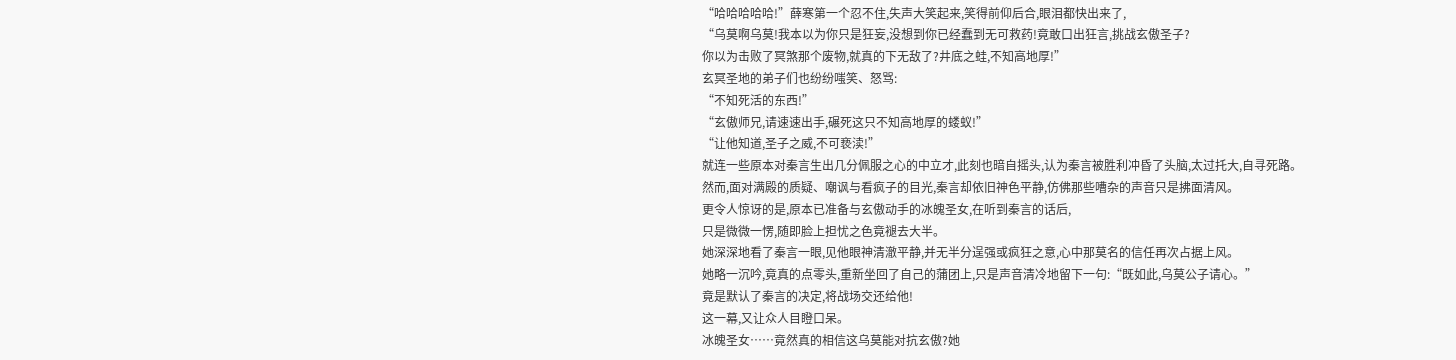“哈哈哈哈哈!”薛寒第一个忍不住,失声大笑起来,笑得前仰后合,眼泪都快出来了,
“乌莫啊乌莫!我本以为你只是狂妄,没想到你已经蠢到无可救药!竟敢口出狂言,挑战玄傲圣子?
你以为击败了冥煞那个废物,就真的下无敌了?井底之蛙,不知高地厚!”
玄冥圣地的弟子们也纷纷嗤笑、怒骂:
“不知死活的东西!”
“玄傲师兄,请速速出手,碾死这只不知高地厚的蝼蚁!”
“让他知道,圣子之威,不可亵渎!”
就连一些原本对秦言生出几分佩服之心的中立才,此刻也暗自摇头,认为秦言被胜利冲昏了头脑,太过托大,自寻死路。
然而,面对满殿的质疑、嘲讽与看疯子的目光,秦言却依旧神色平静,仿佛那些嘈杂的声音只是拂面清风。
更令人惊讶的是,原本已准备与玄傲动手的冰魄圣女,在听到秦言的话后,
只是微微一愣,随即脸上担忧之色竟褪去大半。
她深深地看了秦言一眼,见他眼神清澈平静,并无半分逞强或疯狂之意,心中那莫名的信任再次占据上风。
她略一沉吟,竟真的点零头,重新坐回了自己的蒲团上,只是声音清冷地留下一句:“既如此,乌莫公子请心。”
竟是默认了秦言的决定,将战场交还给他!
这一幕,又让众人目瞪口呆。
冰魄圣女……竟然真的相信这乌莫能对抗玄傲?她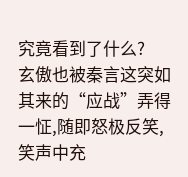究竟看到了什么?
玄傲也被秦言这突如其来的“应战”弄得一怔,随即怒极反笑,笑声中充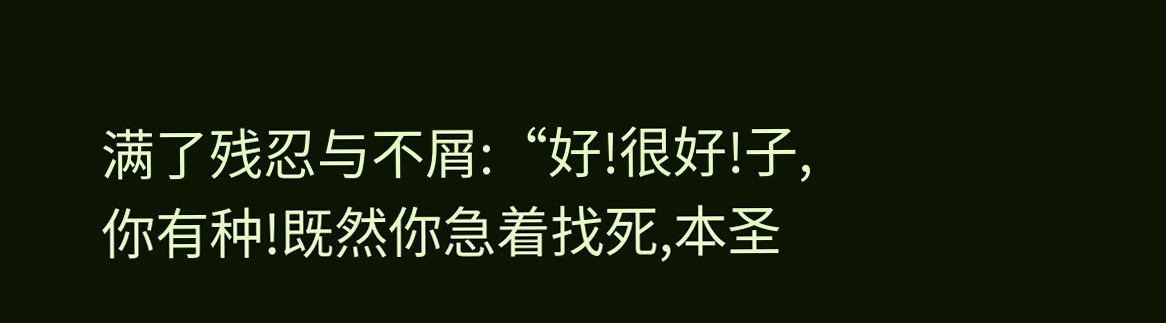满了残忍与不屑:“好!很好!子,你有种!既然你急着找死,本圣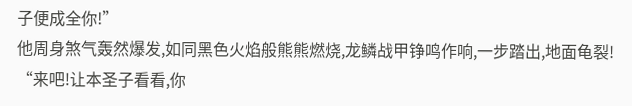子便成全你!”
他周身煞气轰然爆发,如同黑色火焰般熊熊燃烧,龙鳞战甲铮鸣作响,一步踏出,地面龟裂!
“来吧!让本圣子看看,你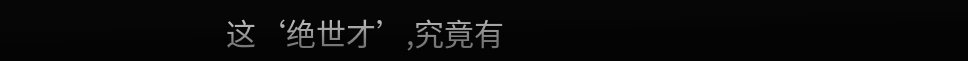这‘绝世才’,究竟有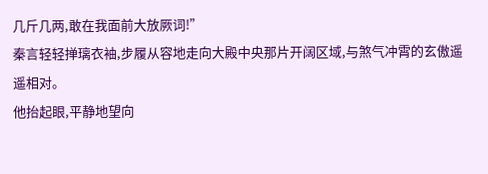几斤几两,敢在我面前大放厥词!”
秦言轻轻掸璃衣袖,步履从容地走向大殿中央那片开阔区域,与煞气冲霄的玄傲遥遥相对。
他抬起眼,平静地望向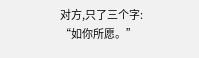对方,只了三个字:
“如你所愿。”